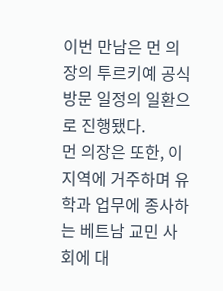이번 만남은 먼 의장의 투르키예 공식 방문 일정의 일환으로 진행됐다.
먼 의장은 또한, 이 지역에 거주하며 유학과 업무에 종사하는 베트남 교민 사회에 대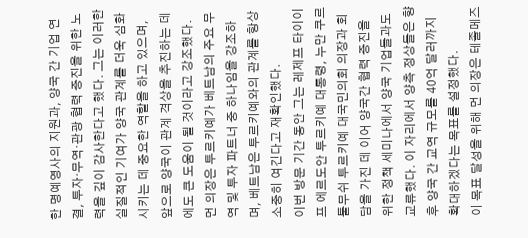한 명예영사의 지원과, 양국 간 기업 연결, 투자·무역·관광 협력 증진을 위한 노력을 깊이 감사한다고 했다. 그는 이러한 실질적인 기여가 양국 관계를 더욱 심화시키는 데 중요한 역할을 하고 있으며, 앞으로 양국이 관계 격상을 추진하는 데에도 큰 도움이 될 것이라고 강조했다.
먼 의장은 투르키예가 베트남의 주요 무역 및 투자 파트너 중 하나임을 강조하며, 베트남은 투르키예와의 관계를 항상 소중히 여긴다고 재확인했다.
이번 방문 기간 동안 그는 레제프 타이이프 에르도안 투르키예 대통령, 누만 쿠르툴무쉬 투르키예 대국민의회 의장과 회담을 가진 데 이어 양국간 협력 증진을 위한 정책 세미나에서 양국 기업들과도 교류했다. 이 자리에서 양측 정상들은 향후 양국 간 교역 규모를 40억 달러까지 확대하겠다는 목표를 설정했다.
이 목표 달성을 위해 먼 의장은 테졸메즈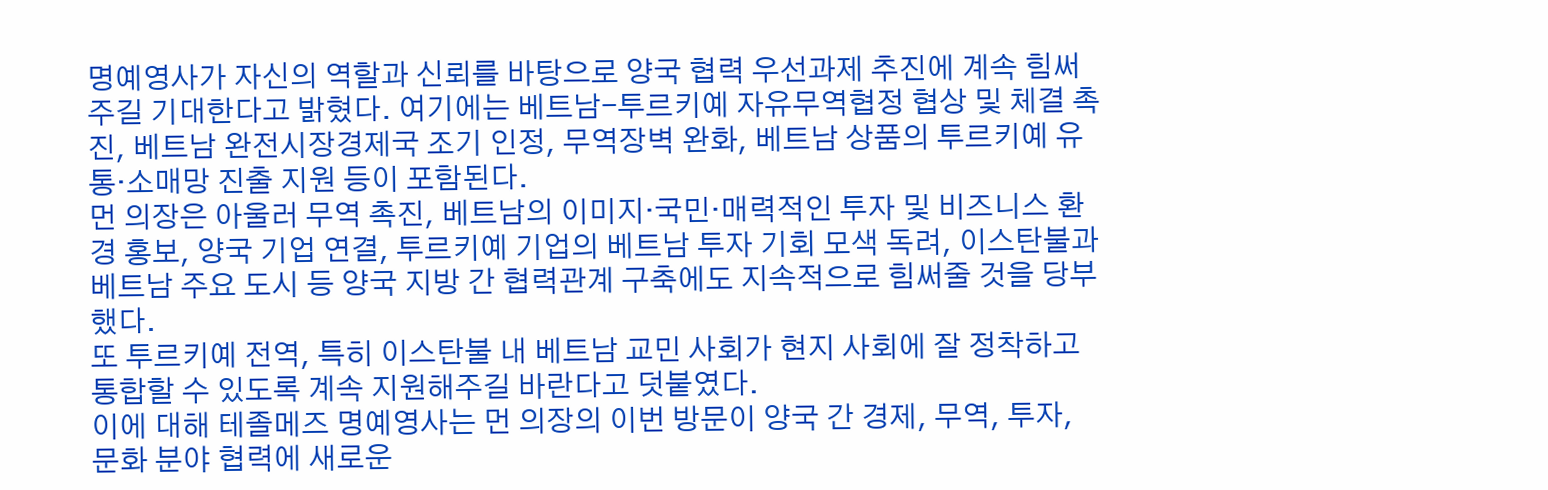명예영사가 자신의 역할과 신뢰를 바탕으로 양국 협력 우선과제 추진에 계속 힘써주길 기대한다고 밝혔다. 여기에는 베트남-투르키예 자유무역협정 협상 및 체결 촉진, 베트남 완전시장경제국 조기 인정, 무역장벽 완화, 베트남 상품의 투르키예 유통·소매망 진출 지원 등이 포함된다.
먼 의장은 아울러 무역 촉진, 베트남의 이미지·국민·매력적인 투자 및 비즈니스 환경 홍보, 양국 기업 연결, 투르키예 기업의 베트남 투자 기회 모색 독려, 이스탄불과 베트남 주요 도시 등 양국 지방 간 협력관계 구축에도 지속적으로 힘써줄 것을 당부했다.
또 투르키예 전역, 특히 이스탄불 내 베트남 교민 사회가 현지 사회에 잘 정착하고 통합할 수 있도록 계속 지원해주길 바란다고 덧붙였다.
이에 대해 테졸메즈 명예영사는 먼 의장의 이번 방문이 양국 간 경제, 무역, 투자, 문화 분야 협력에 새로운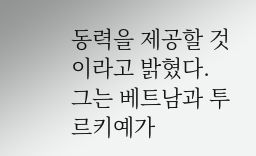동력을 제공할 것이라고 밝혔다.
그는 베트남과 투르키예가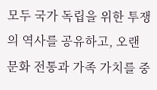모두 국가 독립을 위한 투쟁의 역사를 공유하고, 오랜 문화 전통과 가족 가치를 중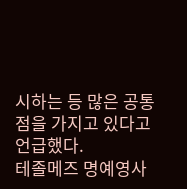시하는 등 많은 공통점을 가지고 있다고 언급했다.
테졸메즈 명예영사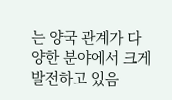는 양국 관계가 다양한 분야에서 크게 발전하고 있음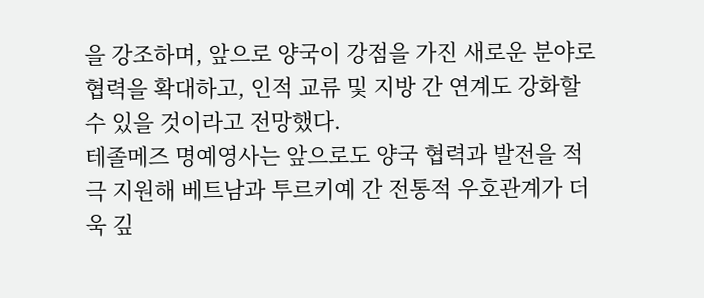을 강조하며, 앞으로 양국이 강점을 가진 새로운 분야로 협력을 확대하고, 인적 교류 및 지방 간 연계도 강화할 수 있을 것이라고 전망했다.
테졸메즈 명예영사는 앞으로도 양국 협력과 발전을 적극 지원해 베트남과 투르키예 간 전통적 우호관계가 더욱 깊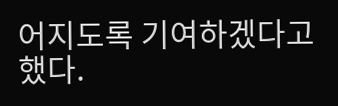어지도록 기여하겠다고 했다.